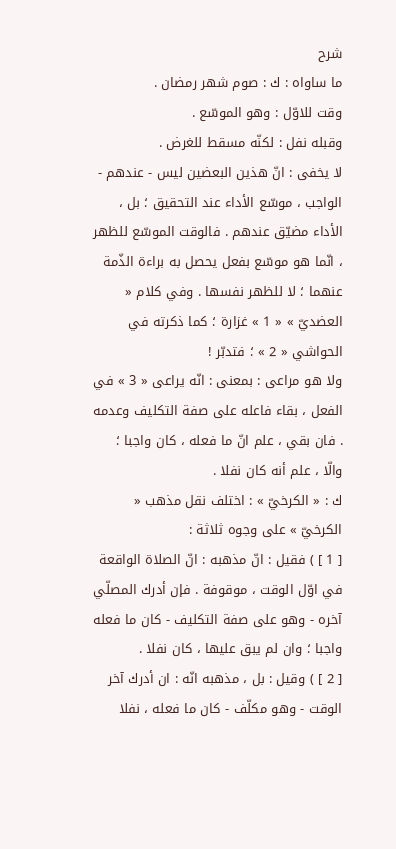شرح
ما ساواه : ك : صوم شهر رمضان .
وقت للاوّل : وهو الموسّع .
وقبله نفل : لكنّه مسقط للغرض .
لا يخفى : انّ هذين البعضين ليس - عندهم - الواجب ، موسّع الأداء عند التحقيق ؛ بل ، الأداء مضيّق عندهم . فالوقت الموسّع للظهر ، انّما هو موسّع بفعل يحصل به براءة الذّمة عنهما ؛ لا للظهر نفسها . وفي كلام « العضديّ » « 1 » غزارة ؛ كما ذكرته في الحواشي « 2 » ؛ فتدبّر !
ولا هو مراعى : بمعنى : انّه يراعى « 3 » في الفعل ، بقاء فاعله على صفة التكليف وعدمه . فان بقي ، علم انّ ما فعله ، كان واجبا ؛ والّا ، علم أنه كان نفلا .
ك : « الكرخيّ » : اختلف نقل مذهب « الكرخيّ » على وجوه ثلاثة :
[ 1 ] ) فقيل : انّ مذهبه : انّ الصلاة الواقعة في اوّل الوقت ، موقوفة . فإن أدرك المصلّي آخره - وهو على صفة التكليف - كان ما فعله واجبا ؛ وان لم يبق عليها ، كان نفلا .
[ 2 ] ) وقيل : بل ، مذهبه انّه : ان أدرك آخر الوقت - وهو مكلّف - كان ما فعله ، نفلا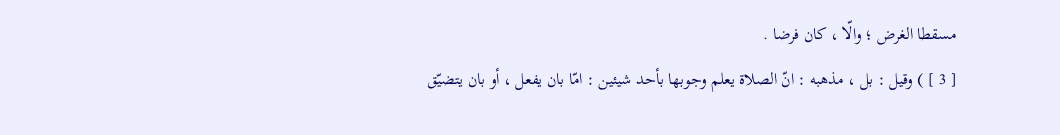مسقطا الغرض ؛ والّا ، كان فرضا .
[ 3 ] ) وقيل : بل ، مذهبه : انّ الصلاة يعلم وجوبها بأحد شيئين : امّا بان يفعل ، أو بان يتضيّق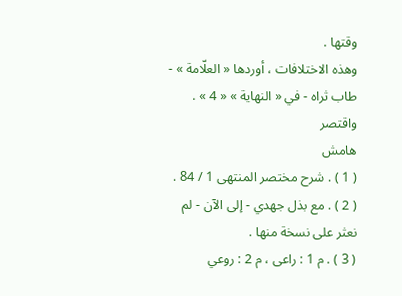وقتها .
وهذه الاختلافات ، أوردها « العلّامة » - طاب ثراه - في « النهاية » « 4 » . واقتصر
هامش
( 1 ) . شرح مختصر المنتهى 1 / 84 .
( 2 ) . مع بذل جهدي - إلى الآن - لم نعثر على نسخة منها .
( 3 ) . م 1 : راعى ، م 2 : روعي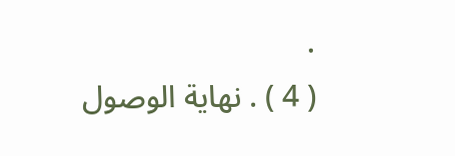.
( 4 ) . نهاية الوصول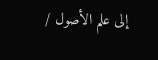إلى علم الأصول /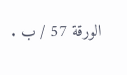الورقة 57 / ب .